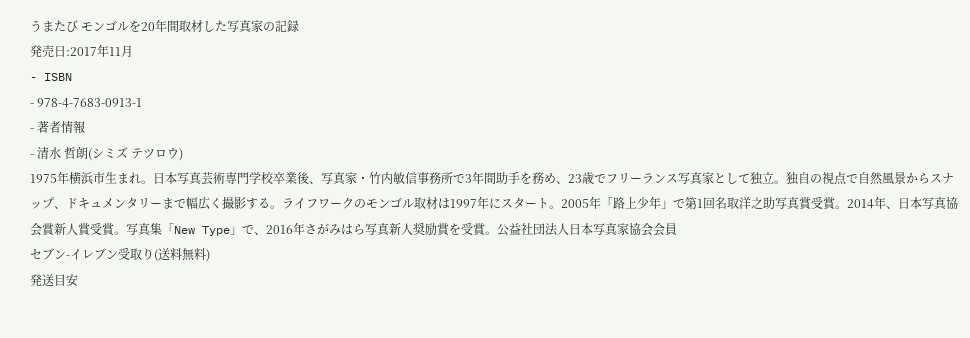うまたび モンゴルを20年間取材した写真家の記録
発売日:2017年11月
- ISBN
- 978-4-7683-0913-1
- 著者情報
- 清水 哲朗(シミズ テツロウ)
1975年横浜市生まれ。日本写真芸術専門学校卒業後、写真家・竹内敏信事務所で3年間助手を務め、23歳でフリーランス写真家として独立。独自の視点で自然風景からスナップ、ドキュメンタリーまで幅広く撮影する。ライフワークのモンゴル取材は1997年にスタート。2005年「路上少年」で第1回名取洋之助写真賞受賞。2014年、日本写真協会賞新人賞受賞。写真集「New Type」で、2016年さがみはら写真新人奨励賞を受賞。公益社団法人日本写真家協会会員
セブン-イレブン受取り(送料無料)
発送目安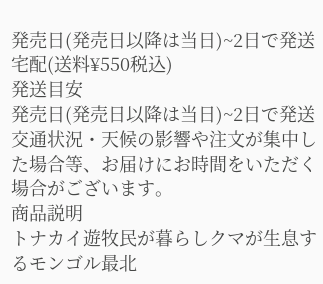発売日(発売日以降は当日)~2日で発送
宅配(送料¥550税込)
発送目安
発売日(発売日以降は当日)~2日で発送
交通状況・天候の影響や注文が集中した場合等、お届けにお時間をいただく場合がございます。
商品説明
トナカイ遊牧民が暮らしクマが生息するモンゴル最北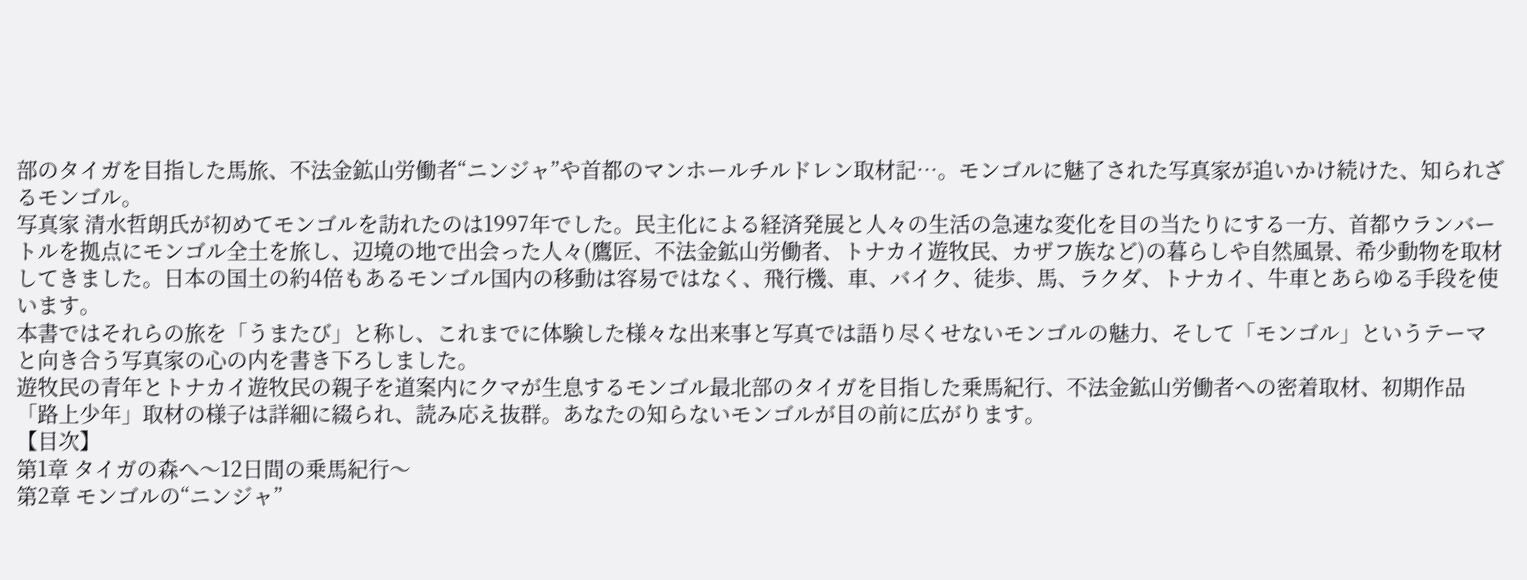部のタイガを目指した馬旅、不法金鉱山労働者“ニンジャ”や首都のマンホールチルドレン取材記…。モンゴルに魅了された写真家が追いかけ続けた、知られざるモンゴル。
写真家 清水哲朗氏が初めてモンゴルを訪れたのは1997年でした。民主化による経済発展と人々の生活の急速な変化を目の当たりにする一方、首都ウランバートルを拠点にモンゴル全土を旅し、辺境の地で出会った人々(鷹匠、不法金鉱山労働者、トナカイ遊牧民、カザフ族など)の暮らしや自然風景、希少動物を取材してきました。日本の国土の約4倍もあるモンゴル国内の移動は容易ではなく、飛行機、車、バイク、徒歩、馬、ラクダ、トナカイ、牛車とあらゆる手段を使います。
本書ではそれらの旅を「うまたび」と称し、これまでに体験した様々な出来事と写真では語り尽くせないモンゴルの魅力、そして「モンゴル」というテーマと向き合う写真家の心の内を書き下ろしました。
遊牧民の青年とトナカイ遊牧民の親子を道案内にクマが生息するモンゴル最北部のタイガを目指した乗馬紀行、不法金鉱山労働者への密着取材、初期作品「路上少年」取材の様子は詳細に綴られ、読み応え抜群。あなたの知らないモンゴルが目の前に広がります。
【目次】
第1章 タイガの森へ〜12日間の乗馬紀行〜
第2章 モンゴルの“ニンジャ”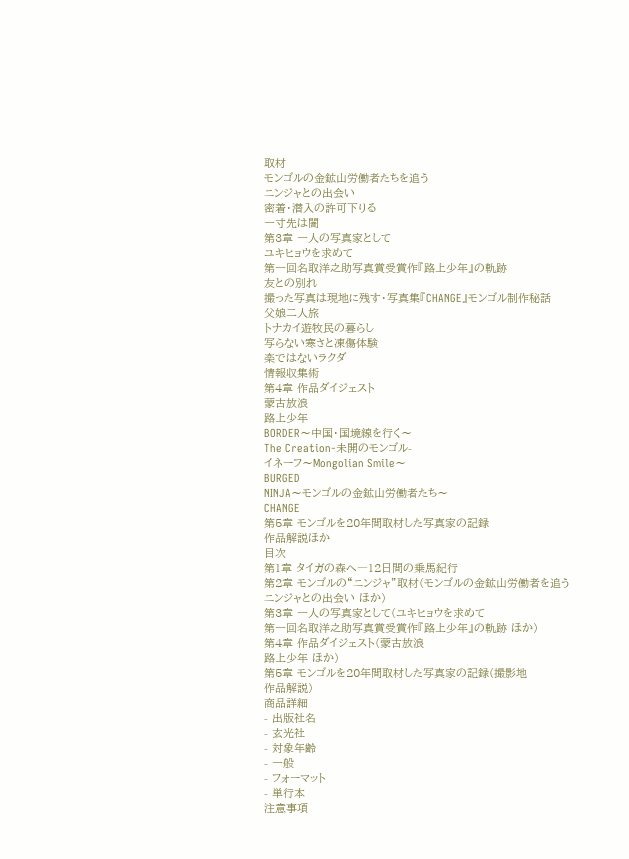取材
モンゴルの金鉱山労働者たちを追う
ニンジャとの出会い
密着・潜入の許可下りる
一寸先は闇
第3章 一人の写真家として
ユキヒョウを求めて
第一回名取洋之助写真賞受賞作『路上少年』の軌跡
友との別れ
撮った写真は現地に残す・写真集『CHANGE』モンゴル制作秘話
父娘二人旅
トナカイ遊牧民の暮らし
写らない寒さと凍傷体験
楽ではないラクダ
情報収集術
第4章 作品ダイジェスト
蒙古放浪
路上少年
BORDER〜中国・国境線を行く〜
The Creation-未開のモンゴル-
イネーフ〜Mongolian Smile〜
BURGED
NINJA〜モンゴルの金鉱山労働者たち〜
CHANGE
第5章 モンゴルを20年間取材した写真家の記録
作品解説ほか
目次
第1章 タイガの森へ―12日間の乗馬紀行
第2章 モンゴルの“ニンジャ”取材(モンゴルの金鉱山労働者を追う
ニンジャとの出会い ほか)
第3章 一人の写真家として(ユキヒョウを求めて
第一回名取洋之助写真賞受賞作『路上少年』の軌跡 ほか)
第4章 作品ダイジェスト(蒙古放浪
路上少年 ほか)
第5章 モンゴルを20年間取材した写真家の記録(撮影地
作品解説)
商品詳細
- 出版社名
- 玄光社
- 対象年齢
- 一般
- フォーマット
- 単行本
注意事項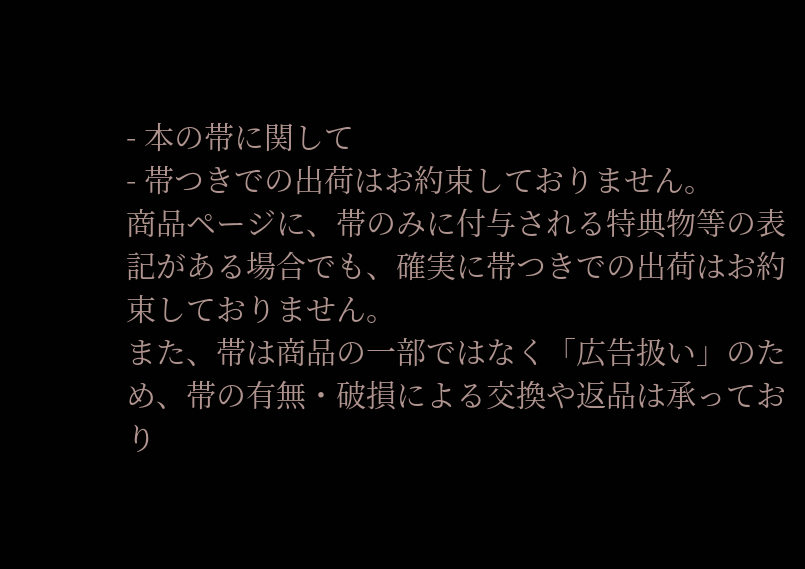- 本の帯に関して
- 帯つきでの出荷はお約束しておりません。
商品ページに、帯のみに付与される特典物等の表記がある場合でも、確実に帯つきでの出荷はお約束しておりません。
また、帯は商品の一部ではなく「広告扱い」のため、帯の有無・破損による交換や返品は承っており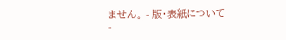ません。 - 版・表紙について
-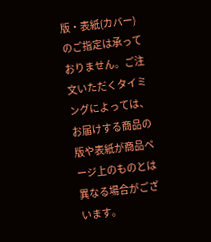版・表紙(カバー)のご指定は承っておりません。ご注文いただくタイミングによっては、お届けする商品の版や表紙が商品ページ上のものとは異なる場合がございます。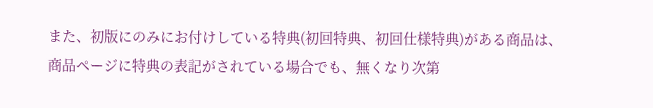また、初版にのみにお付けしている特典(初回特典、初回仕様特典)がある商品は、商品ページに特典の表記がされている場合でも、無くなり次第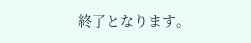終了となります。